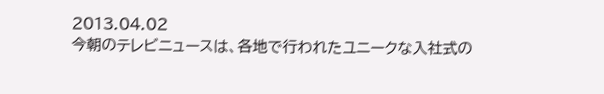2013.04.02
今朝のテレビニュースは、各地で行われたユニークな入社式の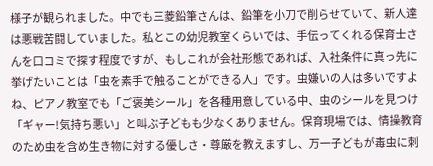様子が観られました。中でも三菱鉛筆さんは、鉛筆を小刀で削らせていて、新人達は悪戦苦闘していました。私とこの幼児教室くらいでは、手伝ってくれる保育士さんを口コミで探す程度ですが、もしこれが会社形態であれば、入社条件に真っ先に挙げたいことは「虫を素手で触ることができる人」です。虫嫌いの人は多いですよね、ピアノ教室でも「ご褒美シール」を各種用意している中、虫のシールを見つけ「ギャー!気持ち悪い」と叫ぶ子どもも少なくありません。保育現場では、情操教育のため虫を含め生き物に対する優しさ・尊厳を教えますし、万一子どもが毒虫に刺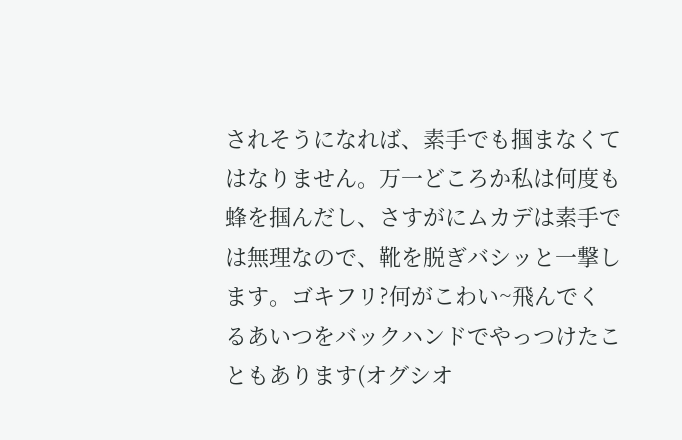されそうになれば、素手でも掴まなくてはなりません。万一どころか私は何度も蜂を掴んだし、さすがにムカデは素手では無理なので、靴を脱ぎバシッと一撃します。ゴキフリ?何がこわい~飛んでくるあいつをバックハンドでやっつけたこともあります(オグシオ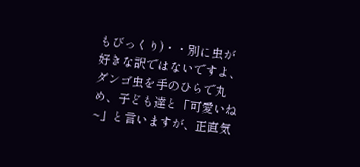もびっくり)・・別に虫が好きな訳ではないですよ、ダンゴ虫を手のひらで丸め、子ども達と「可愛いね~」と言いますが、正直気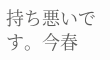持ち悪いです。今春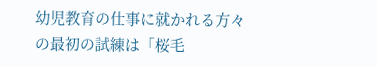幼児教育の仕事に就かれる方々の最初の試練は「桜毛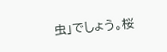虫」でしょう。桜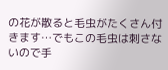の花が散ると毛虫がたくさん付きます…でもこの毛虫は刺さないので手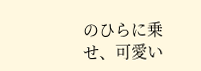のひらに乗せ、可愛い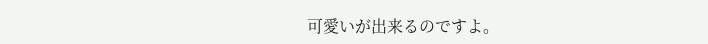可愛いが出来るのですよ。